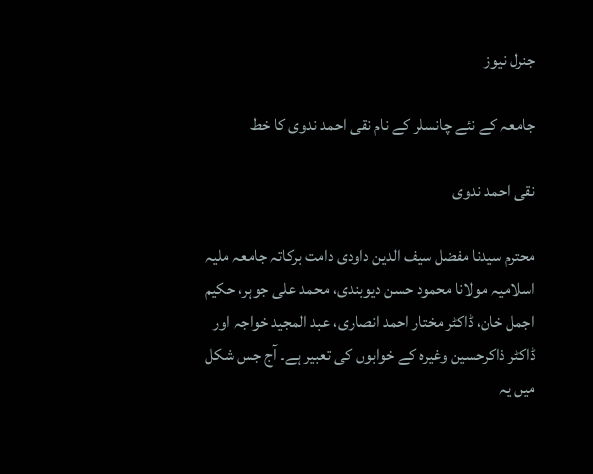جنرل نیوز

جامعہ کے نئے چانسلر کے نام نقی احمد ندوی کا خط

نقی احمد ندوی

محترم سیدنا مفضل سیف الدین داودی دامت برکاتہ جامعہ ملیہ اسلامیہ مولانا محمود حسن دیوبندی، محمد علی جوہر، حکیم اجمل خان، ڈاکٹر مختار احمد انصاری، عبد المجید خواجہ اور ڈاکٹر ذاکرحسین وغیرہ کے خوابوں کی تعبیر ہے۔ آج جس شکل میں یہ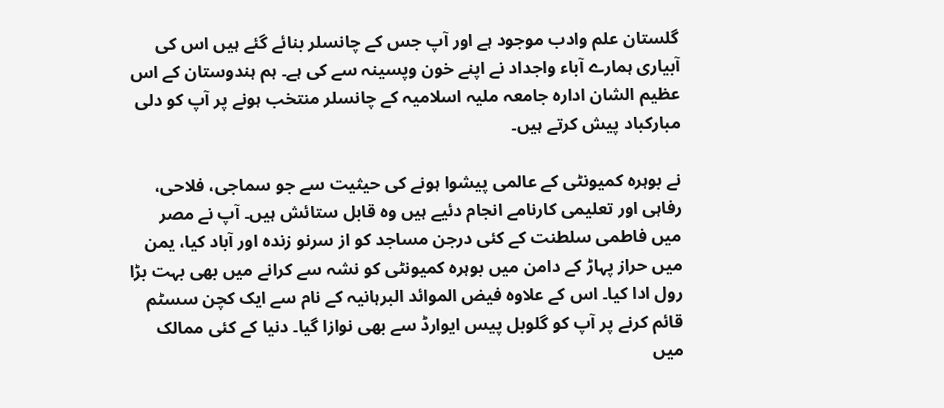گلستان علم وادب موجود ہے اور آپ جس کے چانسلر بنائے گئے ہیں اس کی آبیاری ہمارے آباء واجداد نے اپنے خون وپسینہ سے کی ہے۔ ہم ہندوستان کے اس عظیم الشان ادارہ جامعہ ملیہ اسلامیہ کے چانسلر منتخب ہونے پر آپ کو دلی مبارکباد پیش کرتے ہیں۔

نے بوہرہ کمیونٹی کے عالمی پیشوا ہونے کی حیثیت سے جو سماجی، فلاحی، رفاہی اور تعلیمی کارنامے انجام دئیے ہیں وہ قابل ستائش ہیں۔ آپ نے مصر میں فاطمی سلطنت کے کئی درجن مساجد کو از سرنو زندہ اور آباد کیا، یمن میں حراز پہاڑ کے دامن میں بوہرہ کمیونٹی کو نشہ سے کرانے میں بھی بہت بڑا رول ادا کیا۔ اس کے علاوہ فیض الموائد البرہانیہ کے نام سے ایک کچن سسٹم قائم کرنے پر آپ کو گلوبل پیس ایوارڈ سے بھی نوازا گیا۔ دنیا کے کئی ممالک میں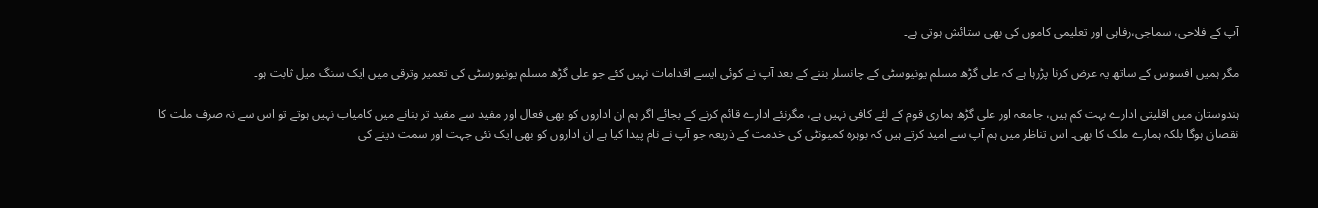آپ کے فلاحی، سماجی،رفاہی اور تعلیمی کاموں کی بھی ستائش ہوتی ہے۔

مگر ہمیں افسوس کے ساتھ یہ عرض کرنا پڑرہا ہے کہ علی گڑھ مسلم یونیوسٹی کے چانسلر بننے کے بعد آپ نے کوئی ایسے اقدامات نہیں کئے جو علی گڑھ مسلم یونیورسٹی کی تعمیر وترقی میں ایک سنگ میل ثابت ہو۔

ہندوستان میں اقلیتی ادارے بہت کم ہیں، جامعہ اور علی گڑھ ہماری قوم کے لئے کافی نہیں ہے، مگرنئے ادارے قائم کرنے کے بجائے اگر ہم ان اداروں کو بھی فعال اور مفید سے مفید تر بنانے میں کامیاب نہیں ہوتے تو اس سے نہ صرف ملت کا نقصان ہوگا بلکہ ہمارے ملک کا بھی۔ اس تناظر میں ہم آپ سے امید کرتے ہیں کہ بوہرہ کمیونٹی کی خدمت کے ذریعہ جو آپ نے نام پیدا کیا ہے ان اداروں کو بھی ایک نئی جہت اور سمت دینے کی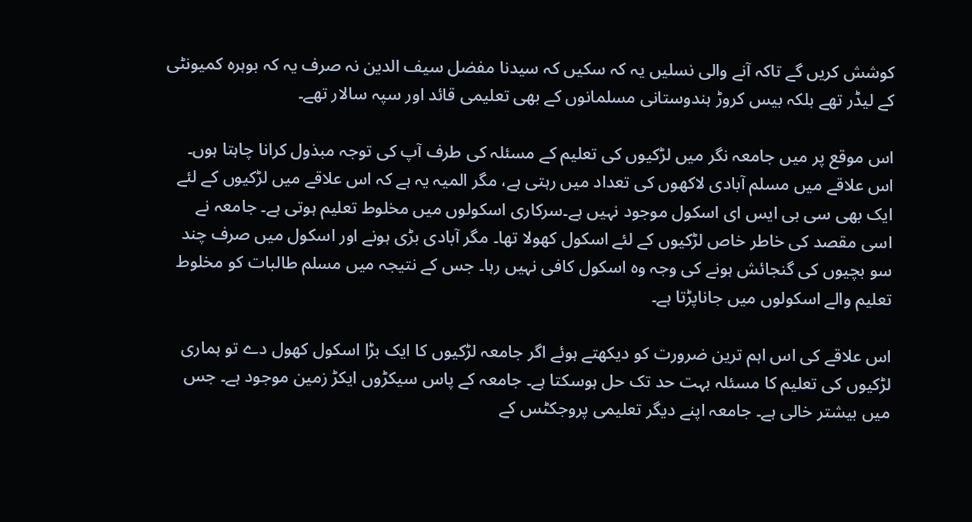کوشش کریں گے تاکہ آنے والی نسلیں یہ کہ سکیں کہ سیدنا مفضل سیف الدین نہ صرف یہ کہ بوہرہ کمیونٹی کے لیڈر تھے بلکہ بیس کروڑ ہندوستانی مسلمانوں کے بھی تعلیمی قائد اور سپہ سالار تھے۔

اس موقع پر میں جامعہ نگر میں لڑکیوں کی تعلیم کے مسئلہ کی طرف آپ کی توجہ مبذول کرانا چاہتا ہوں۔ اس علاقے میں مسلم آبادی لاکھوں کی تعداد میں رہتی ہے، مگر المیہ یہ ہے کہ اس علاقے میں لڑکیوں کے لئے ایک بھی سی بی ایس ای اسکول موجود نہیں ہے۔سرکاری اسکولوں میں مخلوط تعلیم ہوتی ہے۔ جامعہ نے اسی مقصد کی خاطر خاص لڑکیوں کے لئے اسکول کھولا تھا۔ مگر آبادی بڑی ہونے اور اسکول میں صرف چند سو بچیوں کی گنجائش ہونے کی وجہ وہ اسکول کافی نہیں رہا۔ جس کے نتیجہ میں مسلم طالبات کو مخلوط تعلیم والے اسکولوں میں جاناپڑتا ہے۔

اس علاقے کی اس اہم ترین ضرورت کو دیکھتے ہوئے اگر جامعہ لڑکیوں کا ایک بڑا اسکول کھول دے تو ہماری لڑکیوں کی تعلیم کا مسئلہ بہت حد تک حل ہوسکتا ہے۔ جامعہ کے پاس سیکڑوں ایکڑ زمین موجود ہے۔ جس میں بیشتر خالی ہے۔ جامعہ اپنے دیگر تعلیمی پروجکٹس کے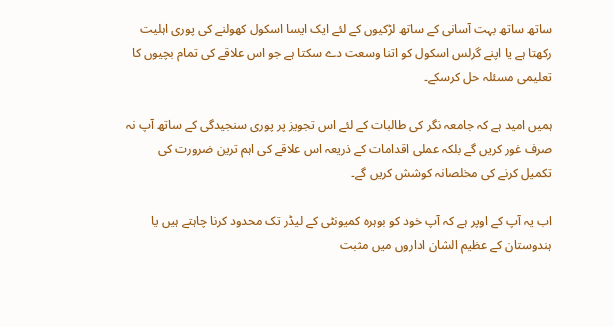ساتھ ساتھ بہت آسانی کے ساتھ لڑکیوں کے لئے ایک ایسا اسکول کھولنے کی پوری اہلیت رکھتا ہے یا اپنے گرلس اسکول کو اتنا وسعت دے سکتا ہے جو اس علاقے کی تمام بچیوں کا تعلیمی مسئلہ حل کرسکے۔

ہمیں امید ہے کہ جامعہ نگر کی طالبات کے لئے اس تجویز پر پوری سنجیدگی کے ساتھ آپ نہ صرف غور کریں گے بلکہ عملی اقدامات کے ذریعہ اس علاقے کی اہم ترین ضرورت کی تکمیل کرنے کی مخلصانہ کوشش کریں گے۔

اب یہ آپ کے اوپر ہے کہ آپ خود کو بوہرہ کمیونٹی کے لیڈر تک محدود کرنا چاہتے ہیں یا ہندوستان کے عظیم الشان اداروں میں مثبت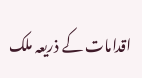اقدامات کے ذریعہ ملک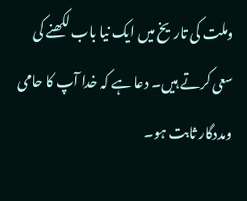وملت کی تاریخ میں ایک نیا باب لکھنے کی سعی کرتے ہیں۔ دعا ہے کہ خدا آپ کا حامی ومددگار ثابت ہو۔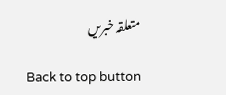متعلقہ خبریں

Back to top button